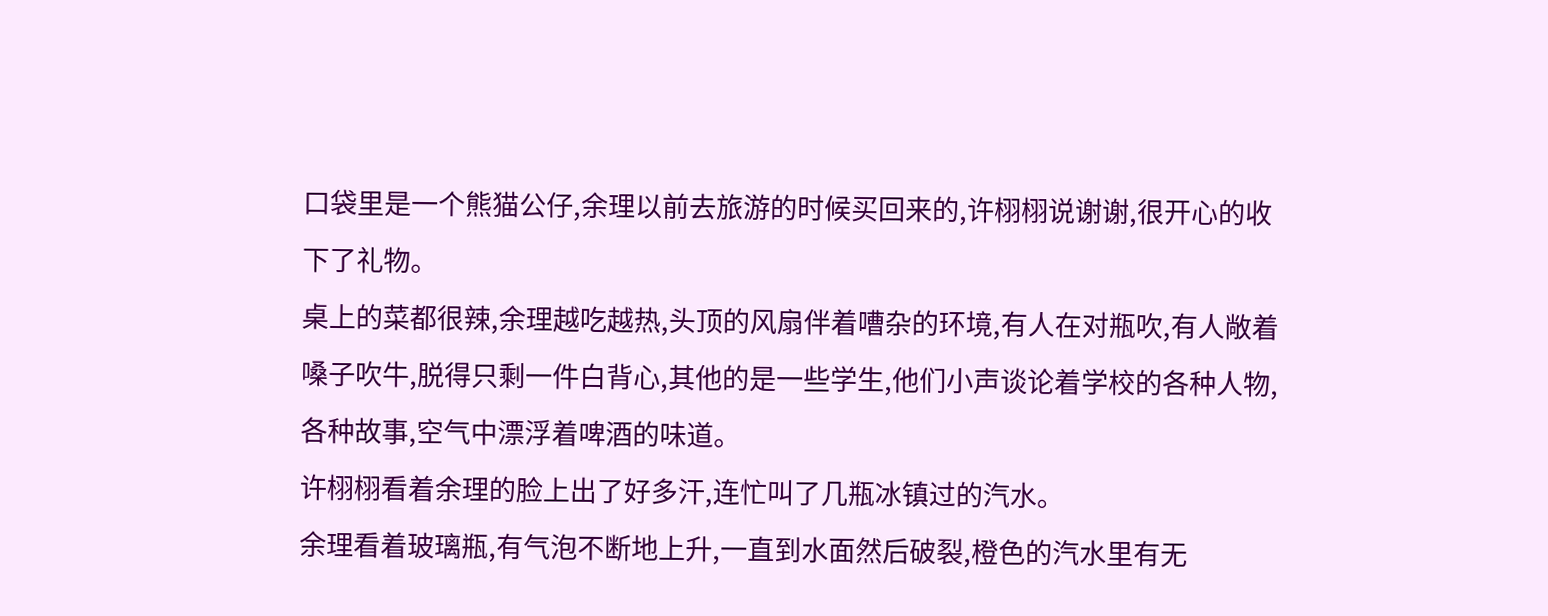口袋里是一个熊猫公仔,余理以前去旅游的时候买回来的,许栩栩说谢谢,很开心的收下了礼物。
桌上的菜都很辣,余理越吃越热,头顶的风扇伴着嘈杂的环境,有人在对瓶吹,有人敞着嗓子吹牛,脱得只剩一件白背心,其他的是一些学生,他们小声谈论着学校的各种人物,各种故事,空气中漂浮着啤酒的味道。
许栩栩看着余理的脸上出了好多汗,连忙叫了几瓶冰镇过的汽水。
余理看着玻璃瓶,有气泡不断地上升,一直到水面然后破裂,橙色的汽水里有无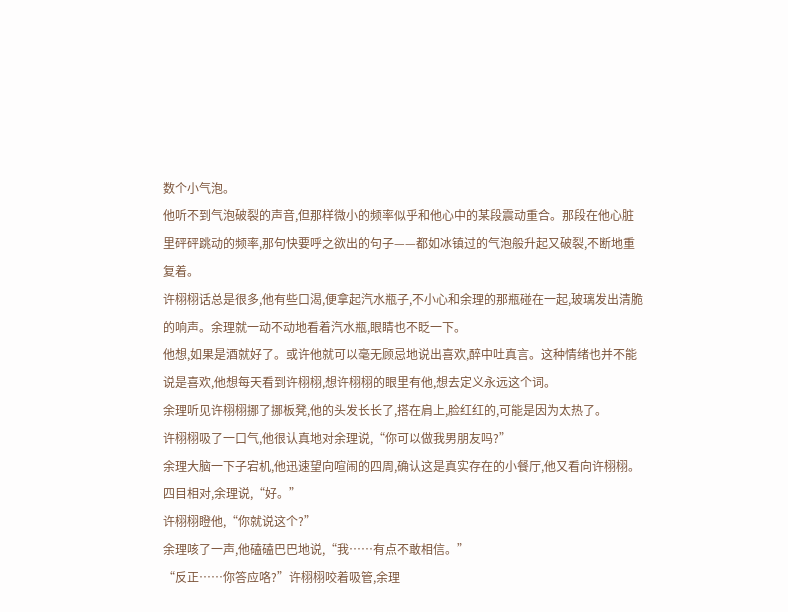数个小气泡。
他听不到气泡破裂的声音,但那样微小的频率似乎和他心中的某段震动重合。那段在他心脏里砰砰跳动的频率,那句快要呼之欲出的句子——都如冰镇过的气泡般升起又破裂,不断地重复着。
许栩栩话总是很多,他有些口渴,便拿起汽水瓶子,不小心和余理的那瓶碰在一起,玻璃发出清脆的响声。余理就一动不动地看着汽水瓶,眼睛也不眨一下。
他想,如果是酒就好了。或许他就可以毫无顾忌地说出喜欢,醉中吐真言。这种情绪也并不能说是喜欢,他想每天看到许栩栩,想许栩栩的眼里有他,想去定义永远这个词。
余理听见许栩栩挪了挪板凳,他的头发长长了,搭在肩上,脸红红的,可能是因为太热了。
许栩栩吸了一口气,他很认真地对余理说,“你可以做我男朋友吗?”
余理大脑一下子宕机,他迅速望向喧闹的四周,确认这是真实存在的小餐厅,他又看向许栩栩。
四目相对,余理说,“好。”
许栩栩瞪他,“你就说这个?”
余理咳了一声,他磕磕巴巴地说,“我……有点不敢相信。”
“反正……你答应咯?”许栩栩咬着吸管,余理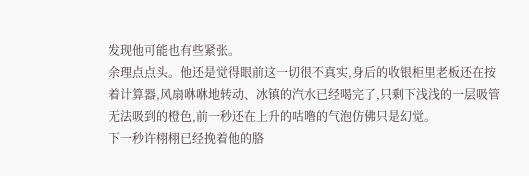发现他可能也有些紧张。
余理点点头。他还是觉得眼前这一切很不真实,身后的收银柜里老板还在按着计算器,风扇咻咻地转动、冰镇的汽水已经喝完了,只剩下浅浅的一层吸管无法吸到的橙色,前一秒还在上升的咕噜的气泡仿佛只是幻觉。
下一秒许栩栩已经挽着他的胳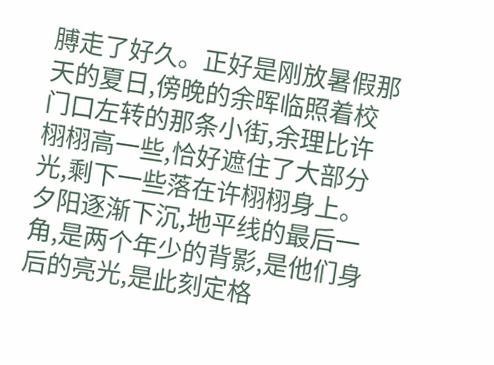膊走了好久。正好是刚放暑假那天的夏日,傍晚的余晖临照着校门口左转的那条小街,余理比许栩栩高一些,恰好遮住了大部分光,剩下一些落在许栩栩身上。
夕阳逐渐下沉,地平线的最后一角,是两个年少的背影,是他们身后的亮光,是此刻定格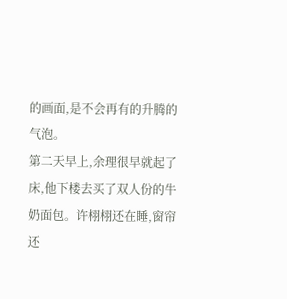的画面,是不会再有的升腾的气泡。
第二天早上,余理很早就起了床,他下楼去买了双人份的牛奶面包。许栩栩还在睡,窗帘还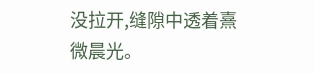没拉开,缝隙中透着熹微晨光。